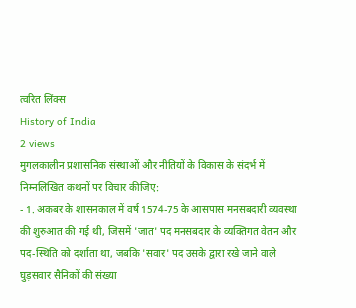त्वरित लिंक्स
History of India
2 views
मुगलकालीन प्रशासनिक संस्थाओं और नीतियों के विकास के संदर्भ में निम्नलिखित कथनों पर विचार कीजिए:
- 1. अकबर के शासनकाल में वर्ष 1574-75 के आसपास मनसबदारी व्यवस्था की शुरुआत की गई थी, जिसमें 'जात' पद मनसबदार के व्यक्तिगत वेतन और पद-स्थिति को दर्शाता था, जबकि 'सवार' पद उसके द्वारा रखे जाने वाले घुड़सवार सैनिकों की संख्या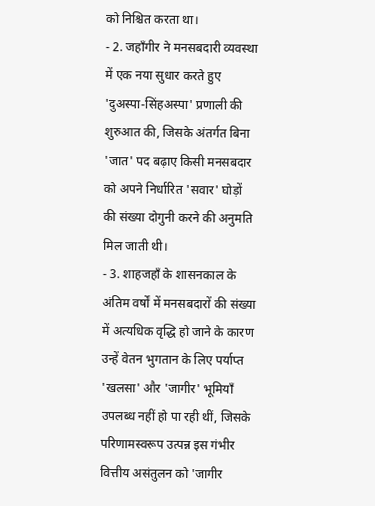को निश्चित करता था।
- 2. जहाँगीर ने मनसबदारी व्यवस्था में एक नया सुधार करते हुए 'दुअस्पा-सिंहअस्पा' प्रणाली की शुरुआत की, जिसके अंतर्गत बिना 'जात' पद बढ़ाए किसी मनसबदार को अपने निर्धारित 'सवार' घोड़ों की संख्या दोगुनी करने की अनुमति मिल जाती थी।
- 3. शाहजहाँ के शासनकाल के अंतिम वर्षों में मनसबदारों की संख्या में अत्यधिक वृद्धि हो जाने के कारण उन्हें वेतन भुगतान के लिए पर्याप्त 'खलसा' और 'जागीर' भूमियाँ उपलब्ध नहीं हो पा रही थीं, जिसके परिणामस्वरूप उत्पन्न इस गंभीर वित्तीय असंतुलन को 'जागीर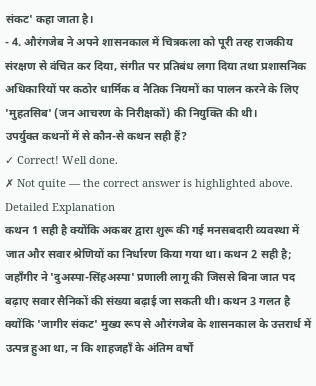संकट' कहा जाता है।
- 4. औरंगजेब ने अपने शासनकाल में चित्रकला को पूरी तरह राजकीय संरक्षण से वंचित कर दिया, संगीत पर प्रतिबंध लगा दिया तथा प्रशासनिक अधिकारियों पर कठोर धार्मिक व नैतिक नियमों का पालन करने के लिए 'मुहतसिब' (जन आचरण के निरीक्षकों) की नियुक्ति की थी।
उपर्युक्त कथनों में से कौन-से कथन सही हैं?
✓ Correct! Well done.
✗ Not quite — the correct answer is highlighted above.
Detailed Explanation
कथन 1 सही है क्योंकि अकबर द्वारा शुरू की गई मनसबदारी व्यवस्था में जात और सवार श्रेणियों का निर्धारण किया गया था। कथन 2 सही है; जहाँगीर ने 'दुअस्पा-सिंहअस्पा' प्रणाली लागू की जिससे बिना जात पद बढ़ाए सवार सैनिकों की संख्या बढ़ाई जा सकती थी। कथन 3 गलत है क्योंकि 'जागीर संकट' मुख्य रूप से औरंगजेब के शासनकाल के उत्तरार्ध में उत्पन्न हुआ था, न कि शाहजहाँ के अंतिम वर्षों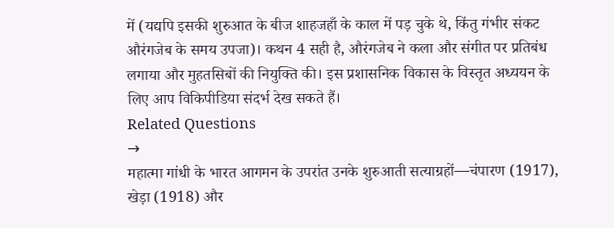में (यद्यपि इसकी शुरुआत के बीज शाहजहाँ के काल में पड़ चुके थे, किंतु गंभीर संकट औरंगजेब के समय उपजा)। कथन 4 सही है, औरंगजेब ने कला और संगीत पर प्रतिबंध लगाया और मुहतसिबों की नियुक्ति की। इस प्रशासनिक विकास के विस्तृत अध्ययन के लिए आप विकिपीडिया संदर्भ देख सकते हैं।
Related Questions
→
महात्मा गांधी के भारत आगमन के उपरांत उनके शुरुआती सत्याग्रहों—चंपारण (1917), खेड़ा (1918) और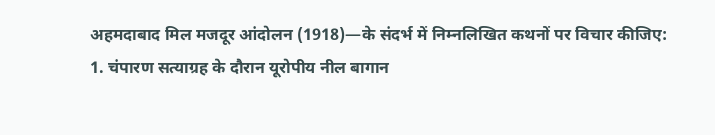अहमदाबाद मिल मजदूर आंदोलन (1918)—के संदर्भ में निम्नलिखित कथनों पर विचार कीजिए:
1. चंपारण सत्याग्रह के दौरान यूरोपीय नील बागान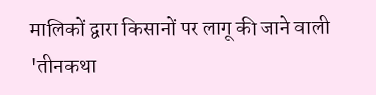मालिकों द्वारा किसानों पर लागू की जाने वाली 'तीनकथा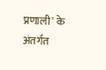प्रणाली' के अंतर्गत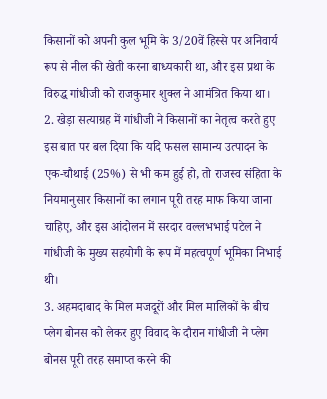किसानों को अपनी कुल भूमि के 3/20वें हिस्से पर अनिवार्य रूप से नील की खेती करना बाध्यकारी था, और इस प्रथा के विरुद्ध गांधीजी को राजकुमार शुक्ल ने आमंत्रित किया था।
2. खेड़ा सत्याग्रह में गांधीजी ने किसानों का नेतृत्व करते हुए इस बात पर बल दिया कि यदि फसल सामान्य उत्पादन के एक-चौथाई (25%) से भी कम हुई हो, तो राजस्व संहिता के नियमानुसार किसानों का लगान पूरी तरह माफ किया जाना चाहिए, और इस आंदोलन में सरदार वल्लभभाई पटेल ने गांधीजी के मुख्य सहयोगी के रूप में महत्वपूर्ण भूमिका निभाई थी।
3. अहमदाबाद के मिल मजदूरों और मिल मालिकों के बीच प्लेग बोनस को लेकर हुए विवाद के दौरान गांधीजी ने प्लेग बोनस पूरी तरह समाप्त करने की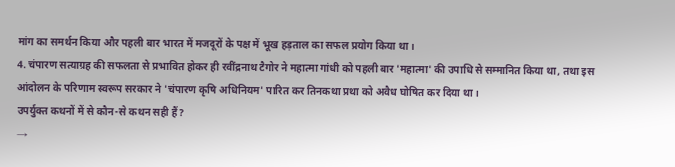मांग का समर्थन किया और पहली बार भारत में मजदूरों के पक्ष में भूख हड़ताल का सफल प्रयोग किया था।
4. चंपारण सत्याग्रह की सफलता से प्रभावित होकर ही रवींद्रनाथ टैगोर ने महात्मा गांधी को पहली बार 'महात्मा' की उपाधि से सम्मानित किया था, तथा इस आंदोलन के परिणाम स्वरूप सरकार ने 'चंपारण कृषि अधिनियम' पारित कर तिनकथा प्रथा को अवैध घोषित कर दिया था।
उपर्युक्त कथनों में से कौन-से कथन सही हैं?
→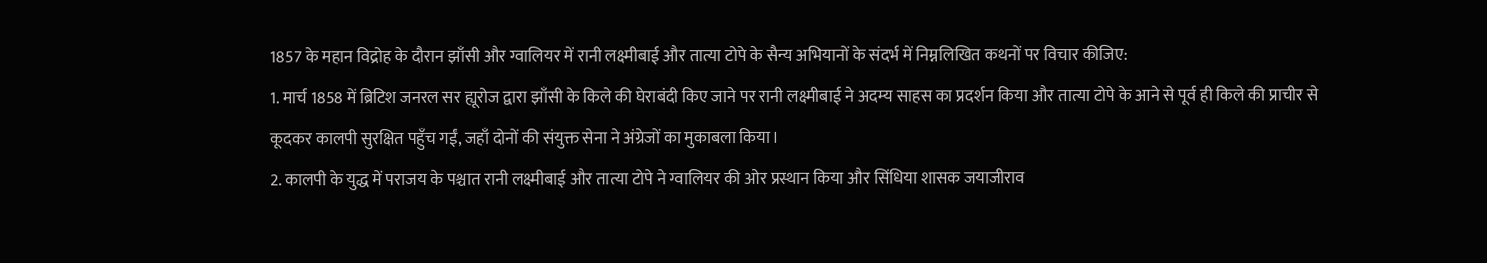1857 के महान विद्रोह के दौरान झाँसी और ग्वालियर में रानी लक्ष्मीबाई और तात्या टोपे के सैन्य अभियानों के संदर्भ में निम्नलिखित कथनों पर विचार कीजिए:
1. मार्च 1858 में ब्रिटिश जनरल सर ह्यूरोज द्वारा झाँसी के किले की घेराबंदी किए जाने पर रानी लक्ष्मीबाई ने अदम्य साहस का प्रदर्शन किया और तात्या टोपे के आने से पूर्व ही किले की प्राचीर से कूदकर कालपी सुरक्षित पहुँच गईं, जहाँ दोनों की संयुक्त सेना ने अंग्रेजों का मुकाबला किया।
2. कालपी के युद्ध में पराजय के पश्चात रानी लक्ष्मीबाई और तात्या टोपे ने ग्वालियर की ओर प्रस्थान किया और सिंधिया शासक जयाजीराव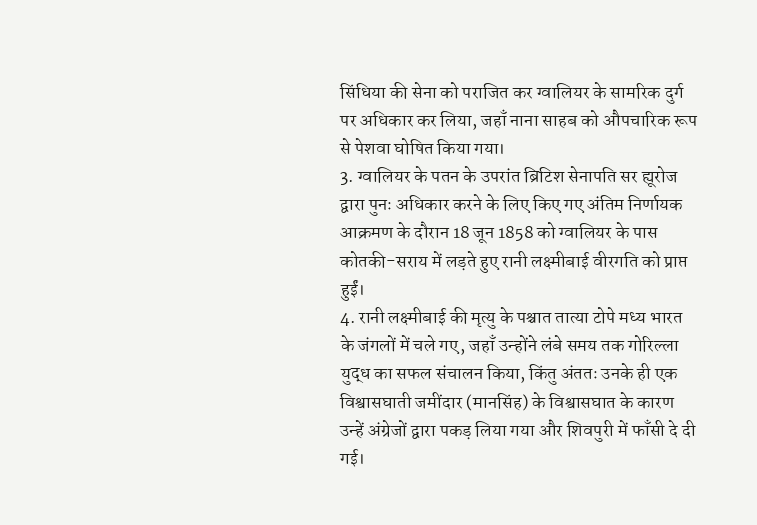सिंधिया की सेना को पराजित कर ग्वालियर के सामरिक दुर्ग पर अधिकार कर लिया, जहाँ नाना साहब को औपचारिक रूप से पेशवा घोषित किया गया।
3. ग्वालियर के पतन के उपरांत ब्रिटिश सेनापति सर ह्यूरोज द्वारा पुनः अधिकार करने के लिए किए गए अंतिम निर्णायक आक्रमण के दौरान 18 जून 1858 को ग्वालियर के पास कोतकी-सराय में लड़ते हुए रानी लक्ष्मीबाई वीरगति को प्राप्त हुईं।
4. रानी लक्ष्मीबाई की मृत्यु के पश्चात तात्या टोपे मध्य भारत के जंगलों में चले गए, जहाँ उन्होंने लंबे समय तक गोरिल्ला युद्ध का सफल संचालन किया, किंतु अंततः उनके ही एक विश्वासघाती जमींदार (मानसिंह) के विश्वासघात के कारण उन्हें अंग्रेजों द्वारा पकड़ लिया गया और शिवपुरी में फाँसी दे दी गई।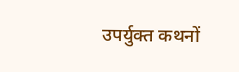उपर्युक्त कथनों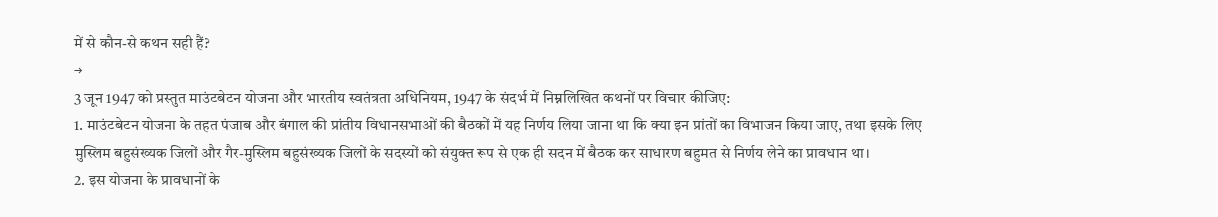में से कौन-से कथन सही हैं?
→
3 जून 1947 को प्रस्तुत माउंटबेटन योजना और भारतीय स्वतंत्रता अधिनियम, 1947 के संदर्भ में निम्नलिखित कथनों पर विचार कीजिए:
1. माउंटबेटन योजना के तहत पंजाब और बंगाल की प्रांतीय विधानसभाओं की बैठकों में यह निर्णय लिया जाना था कि क्या इन प्रांतों का विभाजन किया जाए, तथा इसके लिए मुस्लिम बहुसंख्यक जिलों और गैर-मुस्लिम बहुसंख्यक जिलों के सदस्यों को संयुक्त रूप से एक ही सदन में बैठक कर साधारण बहुमत से निर्णय लेने का प्रावधान था।
2. इस योजना के प्रावधानों के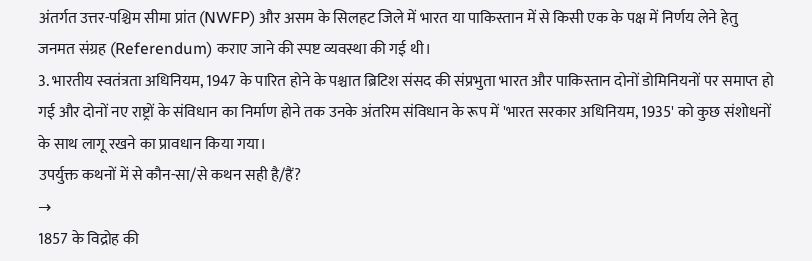अंतर्गत उत्तर-पश्चिम सीमा प्रांत (NWFP) और असम के सिलहट जिले में भारत या पाकिस्तान में से किसी एक के पक्ष में निर्णय लेने हेतु जनमत संग्रह (Referendum) कराए जाने की स्पष्ट व्यवस्था की गई थी।
3. भारतीय स्वतंत्रता अधिनियम, 1947 के पारित होने के पश्चात ब्रिटिश संसद की संप्रभुता भारत और पाकिस्तान दोनों डोमिनियनों पर समाप्त हो गई और दोनों नए राष्ट्रों के संविधान का निर्माण होने तक उनके अंतरिम संविधान के रूप में 'भारत सरकार अधिनियम, 1935' को कुछ संशोधनों के साथ लागू रखने का प्रावधान किया गया।
उपर्युक्त कथनों में से कौन-सा/से कथन सही है/हैं?
→
1857 के विद्रोह की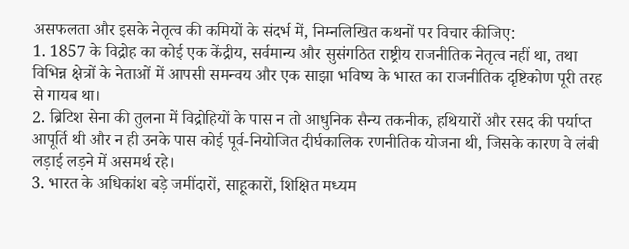असफलता और इसके नेतृत्व की कमियों के संदर्भ में, निम्नलिखित कथनों पर विचार कीजिए:
1. 1857 के विद्रोह का कोई एक केंद्रीय, सर्वमान्य और सुसंगठित राष्ट्रीय राजनीतिक नेतृत्व नहीं था, तथा विभिन्न क्षेत्रों के नेताओं में आपसी समन्वय और एक साझा भविष्य के भारत का राजनीतिक दृष्टिकोण पूरी तरह से गायब था।
2. ब्रिटिश सेना की तुलना में विद्रोहियों के पास न तो आधुनिक सैन्य तकनीक, हथियारों और रसद की पर्याप्त आपूर्ति थी और न ही उनके पास कोई पूर्व-नियोजित दीर्घकालिक रणनीतिक योजना थी, जिसके कारण वे लंबी लड़ाई लड़ने में असमर्थ रहे।
3. भारत के अधिकांश बड़े जमींदारों, साहूकारों, शिक्षित मध्यम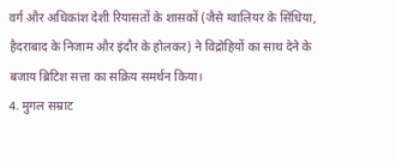वर्ग और अधिकांश देशी रियासतों के शासकों (जैसे ग्वालियर के सिंधिया, हैदराबाद के निजाम और इंदौर के होलकर) ने विद्रोहियों का साथ देने के बजाय ब्रिटिश सत्ता का सक्रिय समर्थन किया।
4. मुगल सम्राट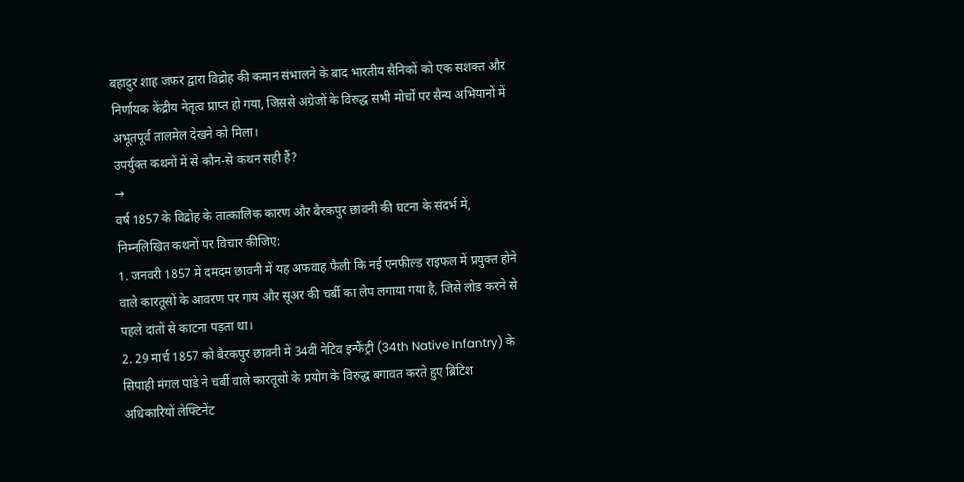बहादुर शाह जफर द्वारा विद्रोह की कमान संभालने के बाद भारतीय सैनिकों को एक सशक्त और निर्णायक केंद्रीय नेतृत्व प्राप्त हो गया, जिससे अंग्रेजों के विरुद्ध सभी मोर्चों पर सैन्य अभियानों में अभूतपूर्व तालमेल देखने को मिला।
उपर्युक्त कथनों में से कौन-से कथन सही हैं?
→
वर्ष 1857 के विद्रोह के तात्कालिक कारण और बैरकपुर छावनी की घटना के संदर्भ में, निम्नलिखित कथनों पर विचार कीजिए:
1. जनवरी 1857 में दमदम छावनी में यह अफवाह फैली कि नई एनफील्ड राइफल में प्रयुक्त होने वाले कारतूसों के आवरण पर गाय और सूअर की चर्बी का लेप लगाया गया है, जिसे लोड करने से पहले दांतों से काटना पड़ता था।
2. 29 मार्च 1857 को बैरकपुर छावनी में 34वीं नेटिव इन्फैंट्री (34th Native Infantry) के सिपाही मंगल पांडे ने चर्बी वाले कारतूसों के प्रयोग के विरुद्ध बगावत करते हुए ब्रिटिश अधिकारियों लेफ्टिनेंट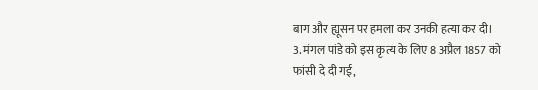बाग और ह्यूसन पर हमला कर उनकी हत्या कर दी।
3. मंगल पांडे को इस कृत्य के लिए 8 अप्रैल 1857 को फांसी दे दी गई,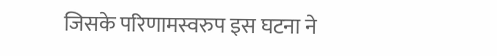जिसके परिणामस्वरुप इस घटना ने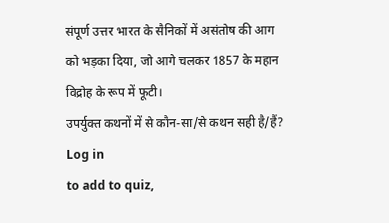संपूर्ण उत्तर भारत के सैनिकों में असंतोष की आग को भड़का दिया, जो आगे चलकर 1857 के महान विद्रोह के रूप में फूटी।
उपर्युक्त कथनों में से कौन-सा/से कथन सही है/हैं?
Log in
to add to quiz,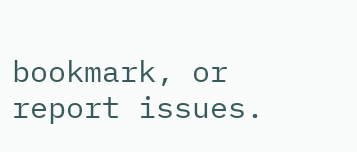bookmark, or report issues.